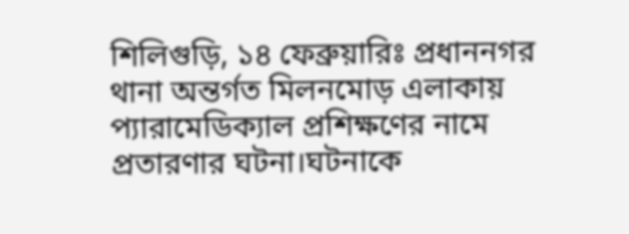শিলিগুড়ি, ১৪ ফেব্রুয়ারিঃ প্রধাননগর থানা অন্তর্গত মিলনমোড় এলাকায় প্যারামেডিক্যাল প্রশিক্ষণের নামে প্রতারণার ঘটনা।ঘটনাকে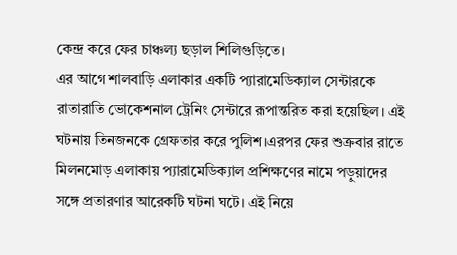কেন্দ্র করে ফের চাঞ্চল্য ছড়াল শিলিগুড়িতে।
এর আগে শালবাড়ি এলাকার একটি প্যারামেডিক্যাল সেন্টারকে রাতারাতি ভোকেশনাল ট্রেনিং সেন্টারে রূপান্তরিত করা হয়েছিল। এই ঘটনায় তিনজনকে গ্রেফতার করে পুলিশ।এরপর ফের শুক্রবার রাতে মিলনমোড় এলাকায় প্যারামেডিক্যাল প্রশিক্ষণের নামে পড়ুয়াদের সঙ্গে প্রতারণার আরেকটি ঘটনা ঘটে। এই নিয়ে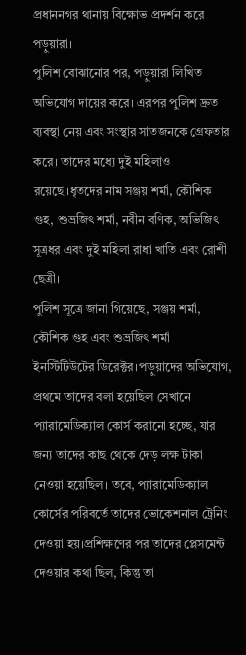প্রধাননগর থানায় বিক্ষোভ প্রদর্শন করে পড়ুয়ারা।
পুলিশ বোঝানোর পর, পড়ুয়ারা লিখিত অভিযোগ দায়ের করে। এরপর পুলিশ দ্রুত ব্যবস্থা নেয় এবং সংস্থার সাতজনকে গ্রেফতার করে। তাদের মধ্যে দুই মহিলাও রয়েছে।ধৃতদের নাম সঞ্জয় শর্মা, কৌশিক গুহ, শুভ্রজিৎ শর্মা, নবীন বণিক, অভিজিৎ সূত্রধর এবং দুই মহিলা রাধা খাতি এবং রোশী ছেত্রী।
পুলিশ সূত্রে জানা গিয়েছে, সঞ্জয় শর্মা, কৌশিক গুহ এবং শুভ্রজিৎ শর্মা ইনস্টিটিউটের ডিরেক্টর।পড়ুয়াদের অভিযোগ, প্রথমে তাদের বলা হয়েছিল সেখানে প্যারামেডিক্যাল কোর্স করানো হচ্ছে, যার জন্য তাদের কাছ থেকে দেড় লক্ষ টাকা নেওয়া হয়েছিল। তবে, প্যারামেডিক্যাল কোর্সের পরিবর্তে তাদের ভোকেশনাল ট্রেনিং দেওয়া হয়।প্রশিক্ষণের পর তাদের প্লেসমেন্ট দেওয়ার কথা ছিল, কিন্তু তা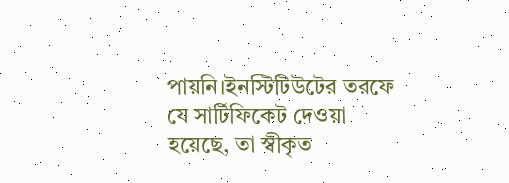পায়নি।ইনস্টিটিউটের তরফে যে সার্টিফিকেট দেওয়া হয়েছে, তা স্বীকৃত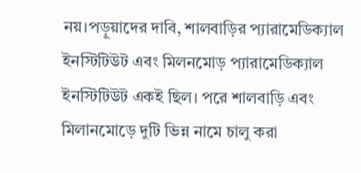নয়।পড়ুয়াদের দাবি, শালবাড়ির প্যারামেডিক্যাল ইনস্টিটিউট এবং মিলনমোড় প্যারামেডিক্যাল ইনস্টিটিউট একই ছিল। পরে শালবাড়ি এবং মিলানমোড়ে দুটি ভিন্ন নামে চালু করা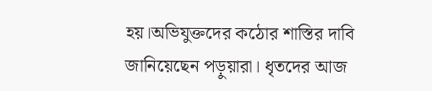হয়।অভিযুক্তদের কঠোর শাস্তির দাবি জানিয়েছেন পড়ুয়ারা। ধৃতদের আজ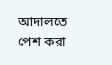আদালতে পেশ করা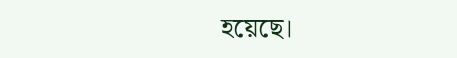হয়েছে।